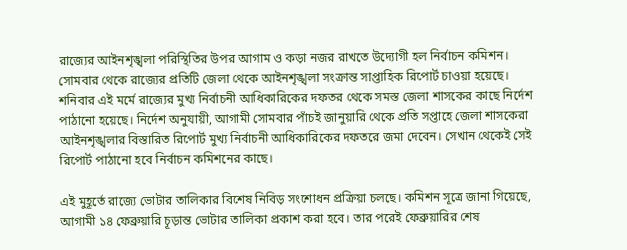রাজ্যের আইনশৃঙ্খলা পরিস্থিতির উপর আগাম ও কড়া নজর রাখতে উদ্যোগী হল নির্বাচন কমিশন। সোমবার থেকে রাজ্যের প্রতিটি জেলা থেকে আইনশৃঙ্খলা সংক্রান্ত সাপ্তাহিক রিপোর্ট চাওয়া হয়েছে। শনিবার এই মর্মে রাজ্যের মুখ্য নির্বাচনী আধিকারিকের দফতর থেকে সমস্ত জেলা শাসকের কাছে নির্দেশ পাঠানো হয়েছে। নির্দেশ অনুযায়ী, আগামী সোমবার পাঁচই জানুয়ারি থেকে প্রতি সপ্তাহে জেলা শাসকেরা আইনশৃঙ্খলার বিস্তারিত রিপোর্ট মুখ্য নির্বাচনী আধিকারিকের দফতরে জমা দেবেন। সেখান থেকেই সেই রিপোর্ট পাঠানো হবে নির্বাচন কমিশনের কাছে।

এই মুহূর্তে রাজ্যে ভোটার তালিকার বিশেষ নিবিড় সংশোধন প্রক্রিয়া চলছে। কমিশন সূত্রে জানা গিয়েছে, আগামী ১৪ ফেব্রুয়ারি চূড়ান্ত ভোটার তালিকা প্রকাশ করা হবে। তার পরেই ফেব্রুয়ারির শেষ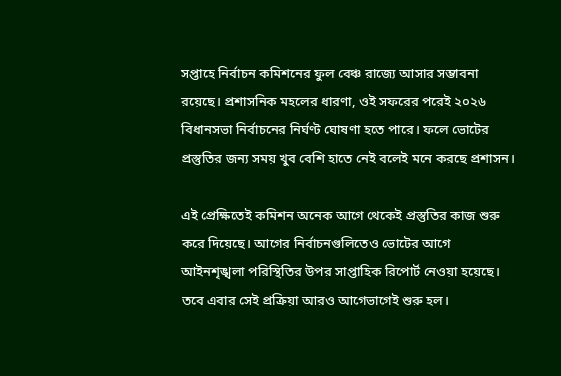সপ্তাহে নির্বাচন কমিশনের ফুল বেঞ্চ রাজ্যে আসার সম্ভাবনা রয়েছে। প্রশাসনিক মহলের ধারণা, ওই সফরের পরেই ২০২৬ বিধানসভা নির্বাচনের নির্ঘণ্ট ঘোষণা হতে পারে। ফলে ভোটের প্রস্তুতির জন্য সময় খুব বেশি হাতে নেই বলেই মনে করছে প্রশাসন।

এই প্রেক্ষিতেই কমিশন অনেক আগে থেকেই প্রস্তুতির কাজ শুরু করে দিয়েছে। আগের নির্বাচনগুলিতেও ভোটের আগে আইনশৃঙ্খলা পরিস্থিতির উপর সাপ্তাহিক রিপোর্ট নেওয়া হয়েছে। তবে এবার সেই প্রক্রিয়া আরও আগেভাগেই শুরু হল।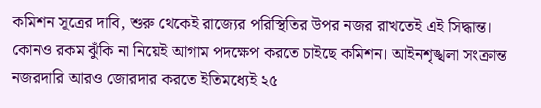কমিশন সূত্রের দাবি, শুরু থেকেই রাজ্যের পরিস্থিতির উপর নজর রাখতেই এই সিদ্ধান্ত। কোনও রকম ঝুঁকি না নিয়েই আগাম পদক্ষেপ করতে চাইছে কমিশন। আইনশৃঙ্খলা সংক্রান্ত নজরদারি আরও জোরদার করতে ইতিমধ্যেই ২৫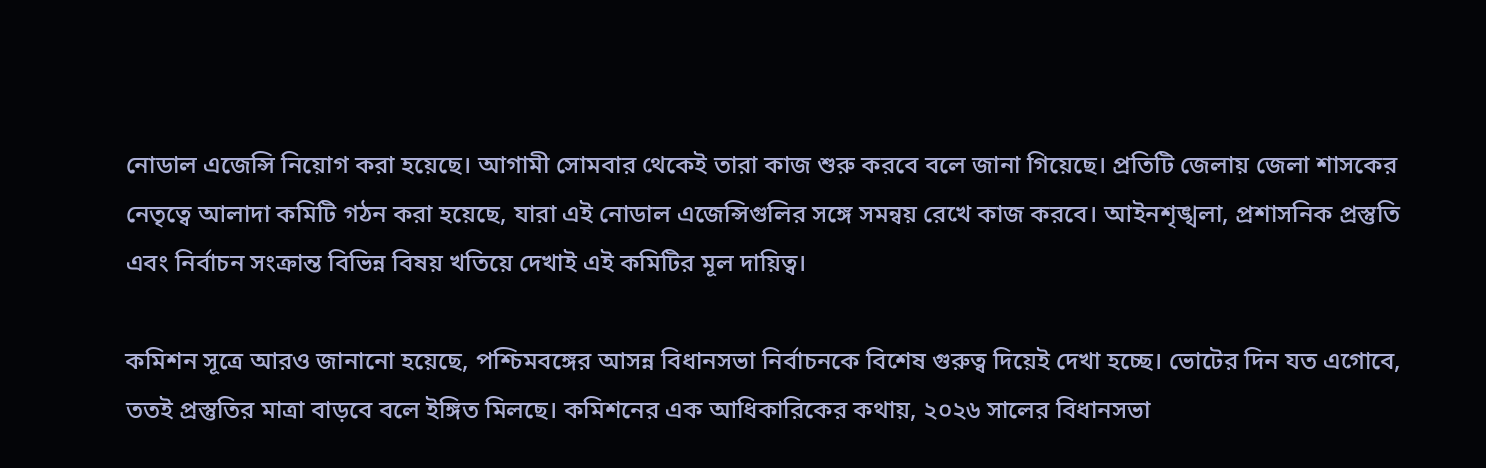নোডাল এজেন্সি নিয়োগ করা হয়েছে। আগামী সোমবার থেকেই তারা কাজ শুরু করবে বলে জানা গিয়েছে। প্রতিটি জেলায় জেলা শাসকের নেতৃত্বে আলাদা কমিটি গঠন করা হয়েছে, যারা এই নোডাল এজেন্সিগুলির সঙ্গে সমন্বয় রেখে কাজ করবে। আইনশৃঙ্খলা, প্রশাসনিক প্রস্তুতি এবং নির্বাচন সংক্রান্ত বিভিন্ন বিষয় খতিয়ে দেখাই এই কমিটির মূল দায়িত্ব।

কমিশন সূত্রে আরও জানানো হয়েছে, পশ্চিমবঙ্গের আসন্ন বিধানসভা নির্বাচনকে বিশেষ গুরুত্ব দিয়েই দেখা হচ্ছে। ভোটের দিন যত এগোবে, ততই প্রস্তুতির মাত্রা বাড়বে বলে ইঙ্গিত মিলছে। কমিশনের এক আধিকারিকের কথায়, ২০২৬ সালের বিধানসভা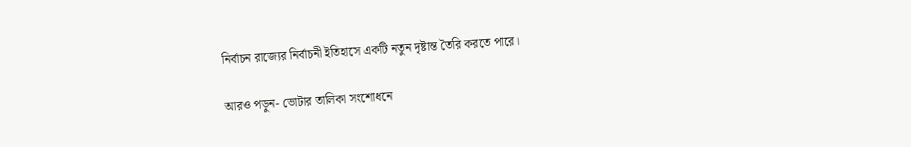নির্বাচন রাজ্যের নির্বাচনী ইতিহাসে একটি নতুন দৃষ্টান্ত তৈরি করতে পারে।

আরও পড়ুন- ভোটার তালিকা সংশোধনে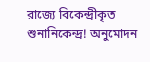রাজ্যে বিকেন্দ্রীকৃত শুনানিকেন্দ্র! অনুমোদন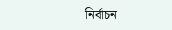নির্বাচন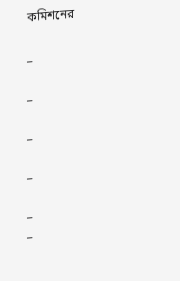কমিশনের

_

_

_

_

_
_